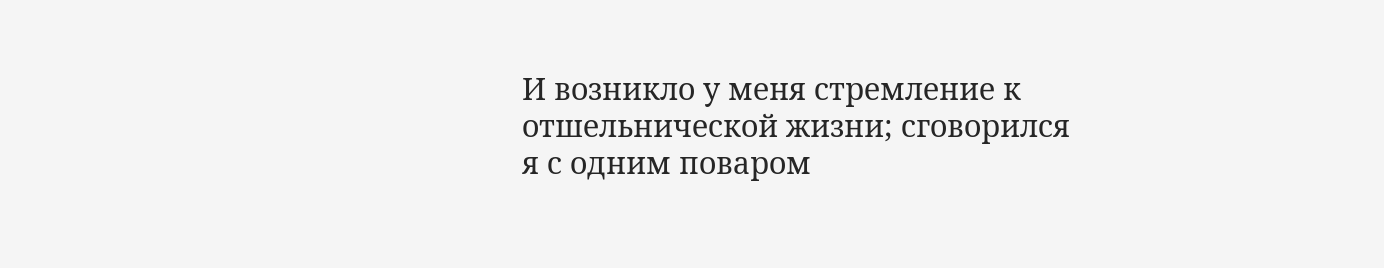И возникло у меня стремление к отшельнической жизни; сговорился я с одним поваром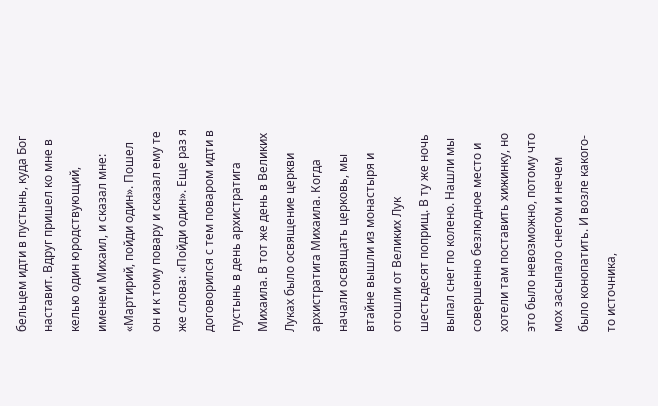бельцем идти в пустынь, куда Бог наставит. Вдруг пришел ко мне в келью один юродствующий, именем Михаил, и сказал мне: «Мартирий, пойди один». Пошел он и к тому повару и сказал ему те же слова: «Пойди один». Еще раз я договорился с тем поваром идти в пустынь в день архистратига Михаила. В тот же день в Великих Луках было освящение церкви архистратига Михаила. Когда начали освящать церковь, мы втайне вышли из монастыря и отошли от Великих Лук шестьдесят поприщ. В ту же ночь выпал снег по колено. Нашли мы совершенно безлюдное место и хотели там поставить хижинку, но это было невозможно, потому что мох засыпало снегом и нечем было конопатить. И возле какого-то источника,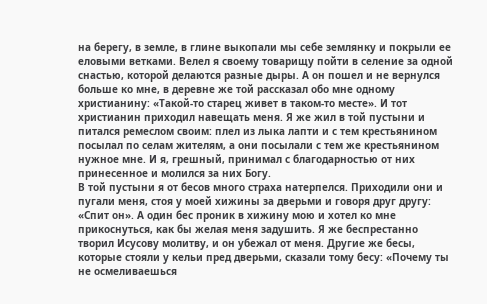на берегу, в земле, в глине выкопали мы себе землянку и покрыли ее еловыми ветками. Велел я своему товарищу пойти в селение за одной снастью, которой делаются разные дыры. А он пошел и не вернулся больше ко мне, в деревне же той рассказал обо мне одному христианину: «Такой-то старец живет в таком-то месте». И тот христианин приходил навещать меня. Я же жил в той пустыни и питался ремеслом своим: плел из лыка лапти и с тем крестьянином посылал по селам жителям, а они посылали с тем же крестьянином нужное мне. И я, грешный, принимал с благодарностью от них принесенное и молился за них Богу.
В той пустыни я от бесов много страха натерпелся. Приходили они и пугали меня, стоя у моей хижины за дверьми и говоря друг другу: «Спит он». А один бес проник в хижину мою и хотел ко мне прикоснуться, как бы желая меня задушить. Я же беспрестанно творил Исусову молитву, и он убежал от меня. Другие же бесы, которые стояли у кельи пред дверьми, сказали тому бесу: «Почему ты не осмеливаешься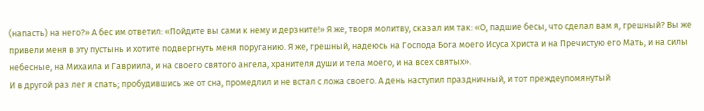(напасть) на него?» А бес им ответил: «Пойдите вы сами к нему и дерзните!» Я же, творя молитву, сказал им так: «О, падшие бесы, что сделал вам я, грешный? Вы же привели меня в эту пустынь и хотите подвергнуть меня поруганию. Я же, грешный, надеюсь на Господа Бога моего Исуса Христа и на Пречистую его Мать, и на силы небесные, на Михаила и Гавриила, и на своего святого ангела, хранителя души и тела моего, и на всех святых».
И в другой раз лег я спать; пробудившись же от сна, промедлил и не встал с ложа своего. А день наступил праздничный, и тот преждеупомянутый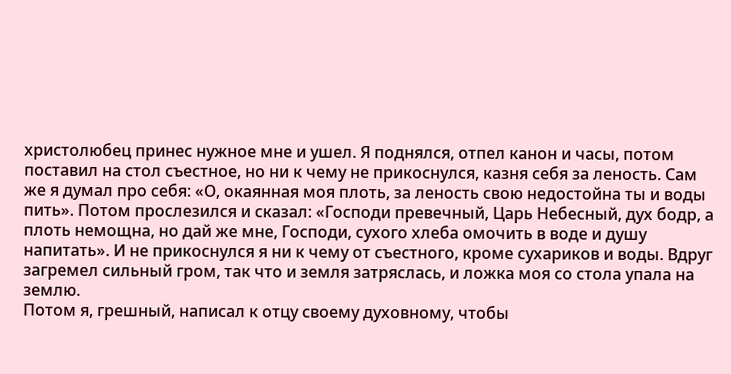христолюбец принес нужное мне и ушел. Я поднялся, отпел канон и часы, потом поставил на стол съестное, но ни к чему не прикоснулся, казня себя за леность. Сам же я думал про себя: «О, окаянная моя плоть, за леность свою недостойна ты и воды пить». Потом прослезился и сказал: «Господи превечный, Царь Небесный, дух бодр, а плоть немощна, но дай же мне, Господи, сухого хлеба омочить в воде и душу напитать». И не прикоснулся я ни к чему от съестного, кроме сухариков и воды. Вдруг загремел сильный гром, так что и земля затряслась, и ложка моя со стола упала на землю.
Потом я, грешный, написал к отцу своему духовному, чтобы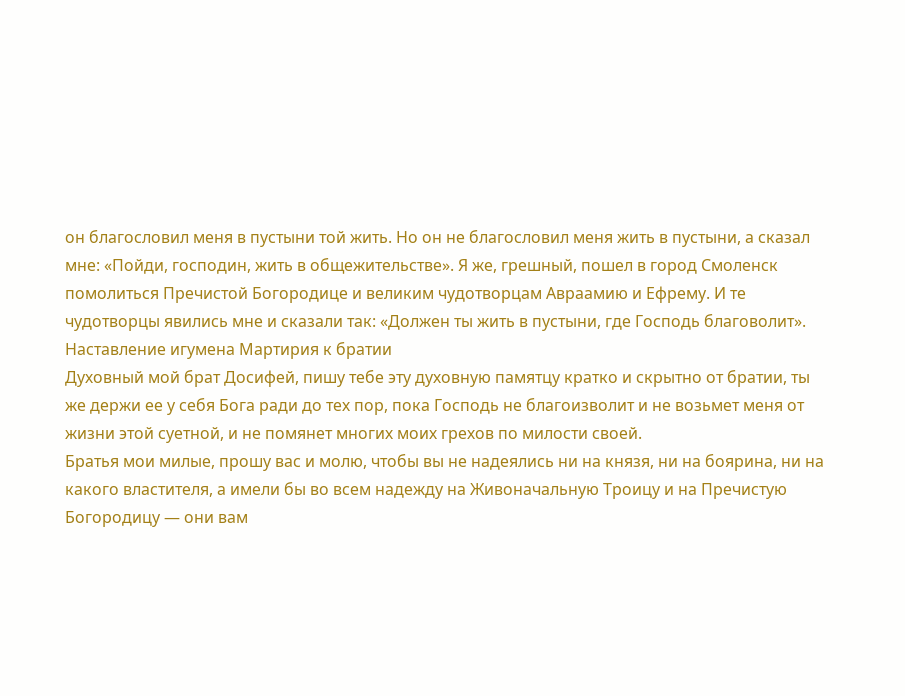он благословил меня в пустыни той жить. Но он не благословил меня жить в пустыни, а сказал мне: «Пойди, господин, жить в общежительстве». Я же, грешный, пошел в город Смоленск помолиться Пречистой Богородице и великим чудотворцам Авраамию и Ефрему. И те чудотворцы явились мне и сказали так: «Должен ты жить в пустыни, где Господь благоволит».
Наставление игумена Мартирия к братии
Духовный мой брат Досифей, пишу тебе эту духовную памятцу кратко и скрытно от братии, ты же держи ее у себя Бога ради до тех пор, пока Господь не благоизволит и не возьмет меня от жизни этой суетной, и не помянет многих моих грехов по милости своей.
Братья мои милые, прошу вас и молю, чтобы вы не надеялись ни на князя, ни на боярина, ни на какого властителя, а имели бы во всем надежду на Живоначальную Троицу и на Пречистую Богородицу — они вам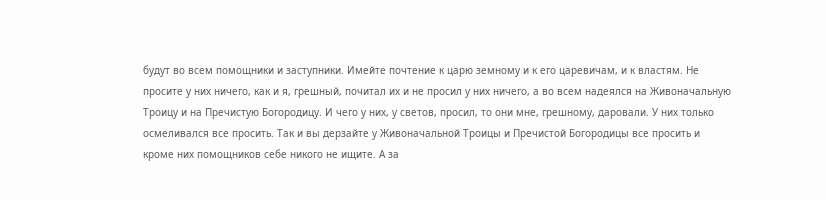будут во всем помощники и заступники. Имейте почтение к царю земному и к его царевичам, и к властям. Не просите у них ничего, как и я, грешный, почитал их и не просил у них ничего, а во всем надеялся на Живоначальную Троицу и на Пречистую Богородицу. И чего у них, у светов, просил, то они мне, грешному, даровали. У них только осмеливался все просить. Так и вы дерзайте у Живоначальной Троицы и Пречистой Богородицы все просить и кроме них помощников себе никого не ищите. А за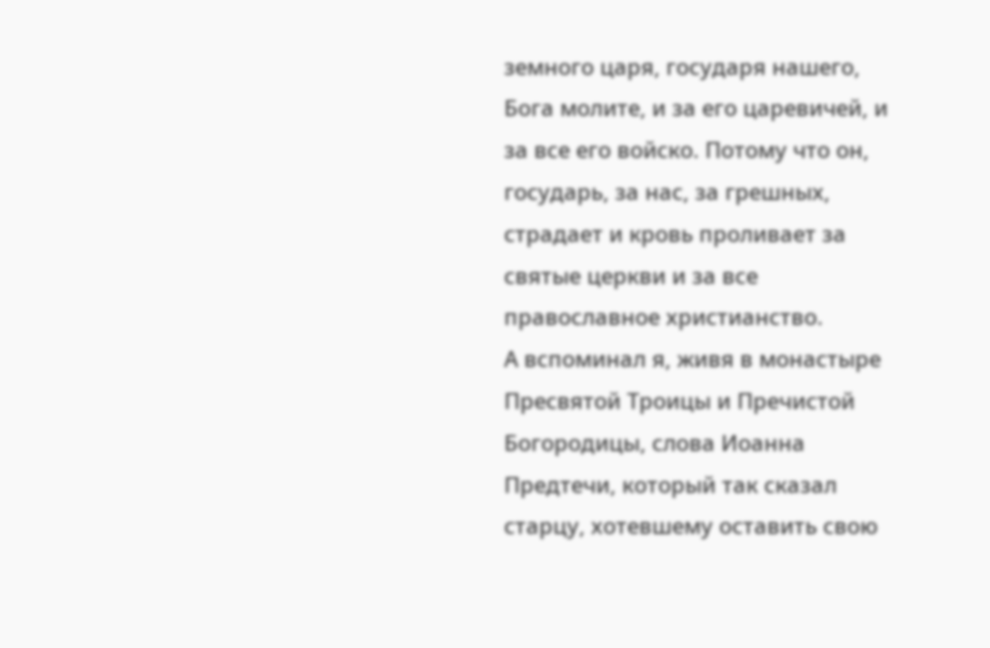земного царя, государя нашего, Бога молите, и за его царевичей, и за все его войско. Потому что он, государь, за нас, за грешных, страдает и кровь проливает за святые церкви и за все православное христианство.
А вспоминал я, живя в монастыре Пресвятой Троицы и Пречистой Богородицы, слова Иоанна Предтечи, который так сказал старцу, хотевшему оставить свою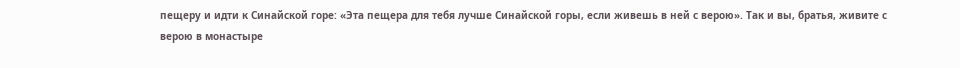пещеру и идти к Синайской горе: «Эта пещера для тебя лучше Синайской горы, если живешь в ней с верою». Так и вы, братья, живите с верою в монастыре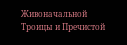Живоначальной Троицы и Пречистой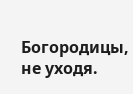Богородицы, не уходя.